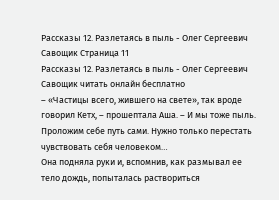Рассказы 12. Разлетаясь в пыль - Олег Сергеевич Савощик Страница 11
Рассказы 12. Разлетаясь в пыль - Олег Сергеевич Савощик читать онлайн бесплатно
– «Частицы всего, жившего на свете», так вроде говорил Кетх, – прошептала Аша. – И мы тоже пыль. Проложим себе путь сами. Нужно только перестать чувствовать себя человеком…
Она подняла руки и, вспомнив, как размывал ее тело дождь, попыталась раствориться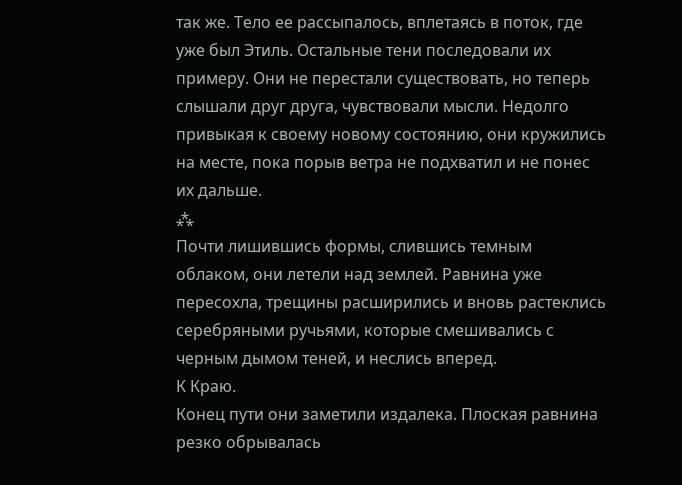так же. Тело ее рассыпалось, вплетаясь в поток, где уже был Этиль. Остальные тени последовали их примеру. Они не перестали существовать, но теперь слышали друг друга, чувствовали мысли. Недолго привыкая к своему новому состоянию, они кружились на месте, пока порыв ветра не подхватил и не понес их дальше.
⁂
Почти лишившись формы, слившись темным облаком, они летели над землей. Равнина уже пересохла, трещины расширились и вновь растеклись серебряными ручьями, которые смешивались с черным дымом теней, и неслись вперед.
К Краю.
Конец пути они заметили издалека. Плоская равнина резко обрывалась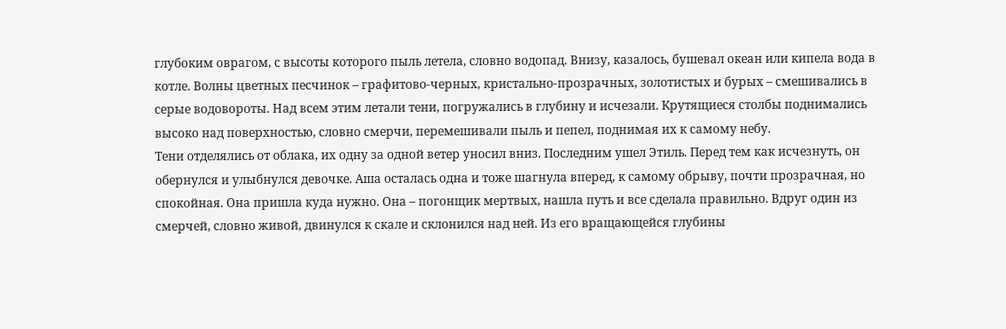глубоким оврагом, с высоты которого пыль летела, словно водопад. Внизу, казалось, бушевал океан или кипела вода в котле. Волны цветных песчинок – графитово-черных, кристально-прозрачных, золотистых и бурых – смешивались в серые водовороты. Над всем этим летали тени, погружались в глубину и исчезали. Крутящиеся столбы поднимались высоко над поверхностью, словно смерчи, перемешивали пыль и пепел, поднимая их к самому небу.
Тени отделялись от облака, их одну за одной ветер уносил вниз. Последним ушел Этиль. Перед тем как исчезнуть, он обернулся и улыбнулся девочке. Аша осталась одна и тоже шагнула вперед, к самому обрыву, почти прозрачная, но спокойная. Она пришла куда нужно. Она – погонщик мертвых, нашла путь и все сделала правильно. Вдруг один из смерчей, словно живой, двинулся к скале и склонился над ней. Из его вращающейся глубины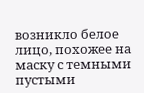возникло белое лицо, похожее на маску с темными пустыми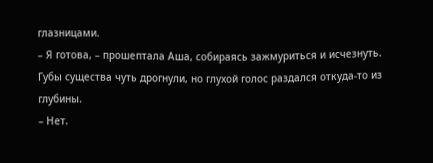глазницами.
– Я готова, – прошептала Аша, собираясь зажмуриться и исчезнуть.
Губы существа чуть дрогнули, но глухой голос раздался откуда-то из глубины.
– Нет.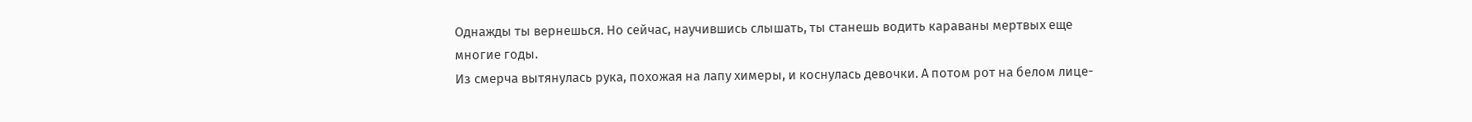Однажды ты вернешься. Но сейчас, научившись слышать, ты станешь водить караваны мертвых еще многие годы.
Из смерча вытянулась рука, похожая на лапу химеры, и коснулась девочки. А потом рот на белом лице-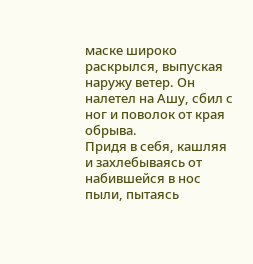маске широко раскрылся, выпуская наружу ветер. Он налетел на Ашу, сбил с ног и поволок от края обрыва.
Придя в себя, кашляя и захлебываясь от набившейся в нос пыли, пытаясь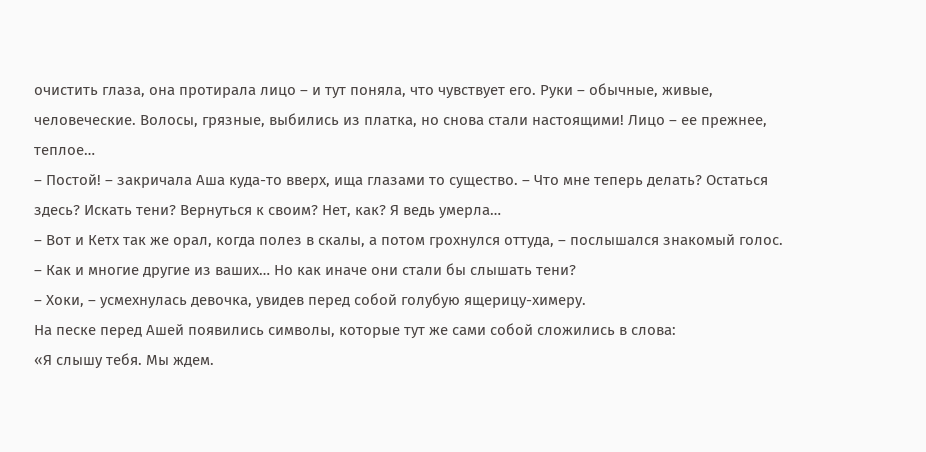очистить глаза, она протирала лицо – и тут поняла, что чувствует его. Руки – обычные, живые, человеческие. Волосы, грязные, выбились из платка, но снова стали настоящими! Лицо – ее прежнее, теплое…
– Постой! – закричала Аша куда-то вверх, ища глазами то существо. – Что мне теперь делать? Остаться здесь? Искать тени? Вернуться к своим? Нет, как? Я ведь умерла…
– Вот и Кетх так же орал, когда полез в скалы, а потом грохнулся оттуда, – послышался знакомый голос. – Как и многие другие из ваших… Но как иначе они стали бы слышать тени?
– Хоки, – усмехнулась девочка, увидев перед собой голубую ящерицу-химеру.
На песке перед Ашей появились символы, которые тут же сами собой сложились в слова:
«Я слышу тебя. Мы ждем.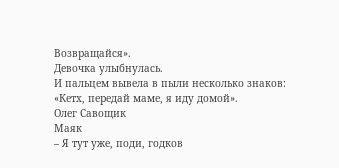Возвращайся».
Девочка улыбнулась.
И пальцем вывела в пыли несколько знаков:
«Кетх, передай маме, я иду домой».
Олег Савощик
Маяк
– Я тут уже, поди, годков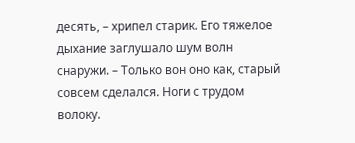десять, – хрипел старик. Его тяжелое дыхание заглушало шум волн снаружи. – Только вон оно как, старый совсем сделался. Ноги с трудом волоку.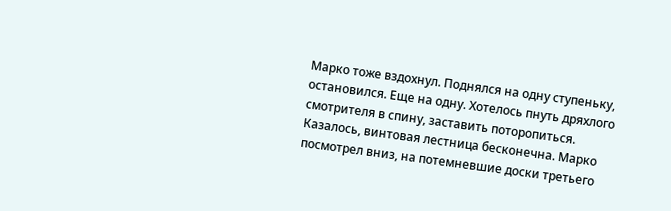Марко тоже вздохнул. Поднялся на одну ступеньку, остановился. Еще на одну. Хотелось пнуть дряхлого смотрителя в спину, заставить поторопиться. Казалось, винтовая лестница бесконечна. Марко посмотрел вниз, на потемневшие доски третьего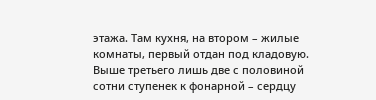этажа. Там кухня, на втором – жилые комнаты, первый отдан под кладовую. Выше третьего лишь две с половиной сотни ступенек к фонарной – сердцу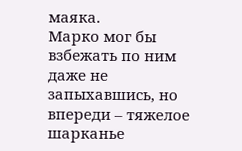маяка.
Марко мог бы взбежать по ним даже не запыхавшись, но впереди – тяжелое шарканье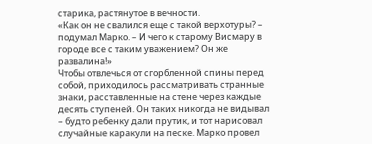старика, растянутое в вечности.
«Как он не свалился еще с такой верхотуры? – подумал Марко. – И чего к старому Висмару в городе все с таким уважением? Он же развалина!»
Чтобы отвлечься от сгорбленной спины перед собой, приходилось рассматривать странные знаки, расставленные на стене через каждые десять ступеней. Он таких никогда не видывал – будто ребенку дали прутик, и тот нарисовал случайные каракули на песке. Марко провел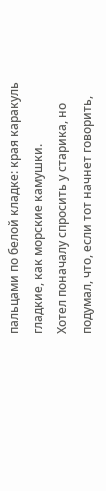пальцами по белой кладке: края каракуль гладкие, как морские камушки.
Хотел поначалу спросить у старика, но подумал, что, если тот начнет говорить,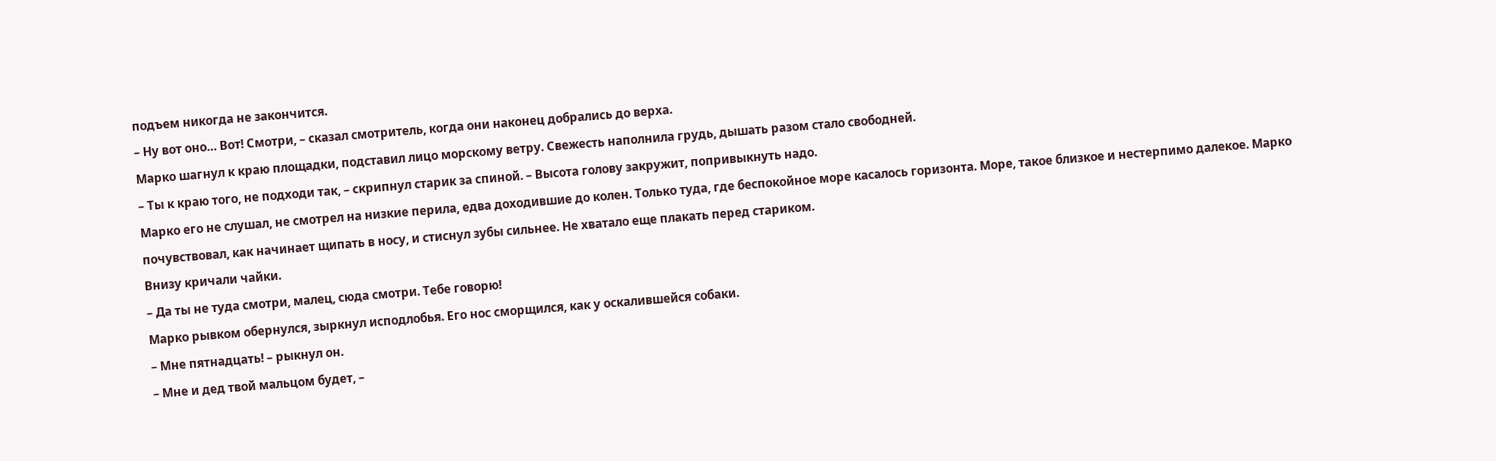подъем никогда не закончится.
– Ну вот оно… Вот! Смотри, – сказал смотритель, когда они наконец добрались до верха.
Марко шагнул к краю площадки, подставил лицо морскому ветру. Свежесть наполнила грудь, дышать разом стало свободней.
– Ты к краю того, не подходи так, – скрипнул старик за спиной. – Высота голову закружит, попривыкнуть надо.
Марко его не слушал, не смотрел на низкие перила, едва доходившие до колен. Только туда, где беспокойное море касалось горизонта. Море, такое близкое и нестерпимо далекое. Марко почувствовал, как начинает щипать в носу, и стиснул зубы сильнее. Не хватало еще плакать перед стариком.
Внизу кричали чайки.
– Да ты не туда смотри, малец, сюда смотри. Тебе говорю!
Марко рывком обернулся, зыркнул исподлобья. Его нос сморщился, как у оскалившейся собаки.
– Мне пятнадцать! – рыкнул он.
– Мне и дед твой мальцом будет, –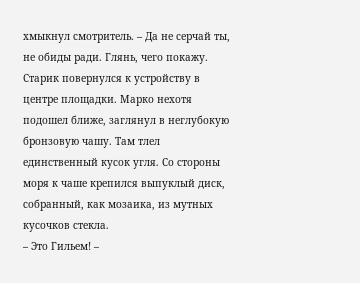хмыкнул смотритель. – Да не серчай ты, не обиды ради. Глянь, чего покажу.
Старик повернулся к устройству в центре площадки. Марко нехотя подошел ближе, заглянул в неглубокую бронзовую чашу. Там тлел единственный кусок угля. Со стороны моря к чаше крепился выпуклый диск, собранный, как мозаика, из мутных кусочков стекла.
– Это Гильем! –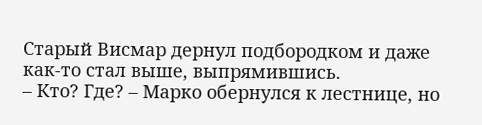Старый Висмар дернул подбородком и даже как-то стал выше, выпрямившись.
– Кто? Где? – Марко обернулся к лестнице, но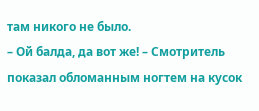там никого не было.
– Ой балда, да вот же! – Смотритель показал обломанным ногтем на кусок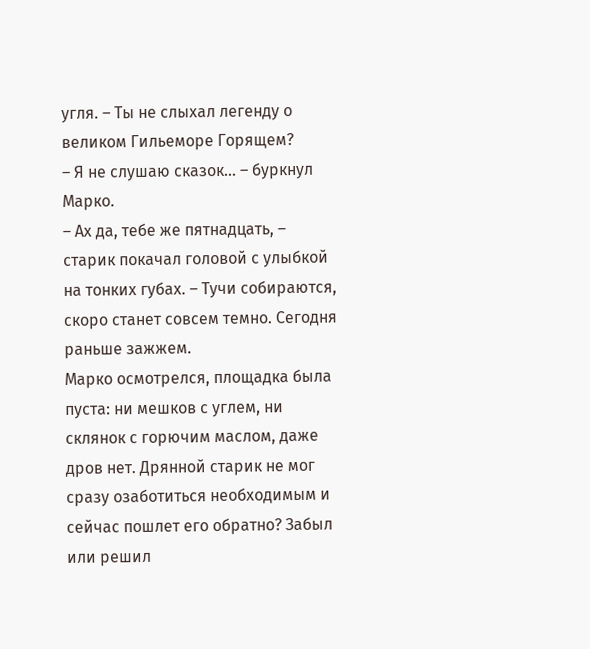угля. – Ты не слыхал легенду о великом Гильеморе Горящем?
– Я не слушаю сказок… – буркнул Марко.
– Ах да, тебе же пятнадцать, – старик покачал головой с улыбкой на тонких губах. – Тучи собираются, скоро станет совсем темно. Сегодня раньше зажжем.
Марко осмотрелся, площадка была пуста: ни мешков с углем, ни склянок с горючим маслом, даже дров нет. Дрянной старик не мог сразу озаботиться необходимым и сейчас пошлет его обратно? Забыл или решил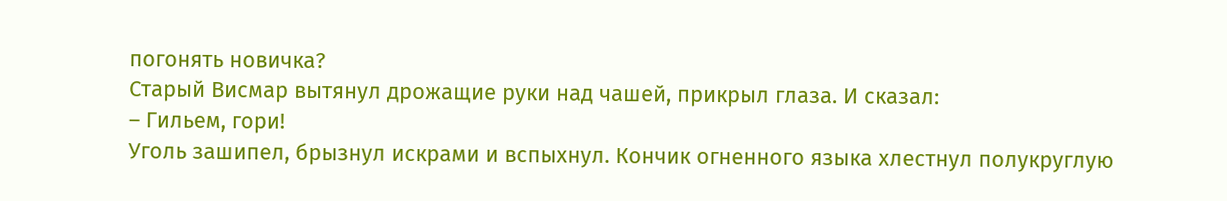погонять новичка?
Старый Висмар вытянул дрожащие руки над чашей, прикрыл глаза. И сказал:
– Гильем, гори!
Уголь зашипел, брызнул искрами и вспыхнул. Кончик огненного языка хлестнул полукруглую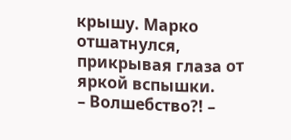крышу. Марко отшатнулся, прикрывая глаза от яркой вспышки.
– Волшебство?! –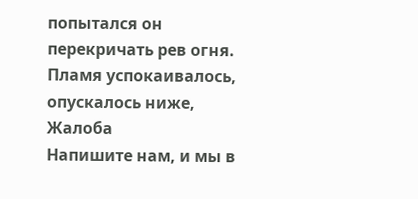попытался он перекричать рев огня.
Пламя успокаивалось, опускалось ниже,
Жалоба
Напишите нам, и мы в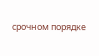срочном порядке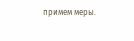примем меры.